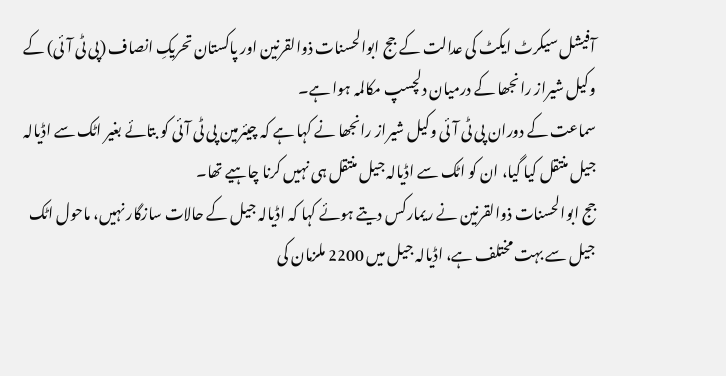آفیشل سیکرٹ ایکٹ کی عدالت کے جج ابوالحسنات ذوالقرنین اور پاکستان تحریکِ انصاف (پی ٹی آئی) کے وکیل شیراز رانجھا کے درمیان دلچسپ مکالمہ ہوا ہے۔
سماعت کے دوران پی ٹی آئی وکیل شیراز رانجھا نے کہا ہے کہ چیئرمین پی ٹی آئی کو بتائے بغیر اٹک سے اڈیالہ جیل منتقل کیا گیا، ان کو اٹک سے اڈیالہ جیل منتقل ہی نہیں کرنا چاہیے تھا۔
جج ابوالحسنات ذوالقرنین نے ریمارکس دیتے ہوئے کہا کہ اڈیالہ جیل کے حالات سازگار نہیں، ماحول اٹک جیل سے بہت مختلف ہے، اڈیالہ جیل میں 2200 ملزمان کی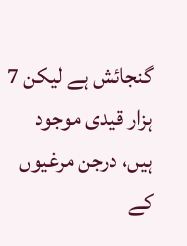گنجائش ہے لیکن 7 ہزار قیدی موجود ہیں، درجن مرغیوں کے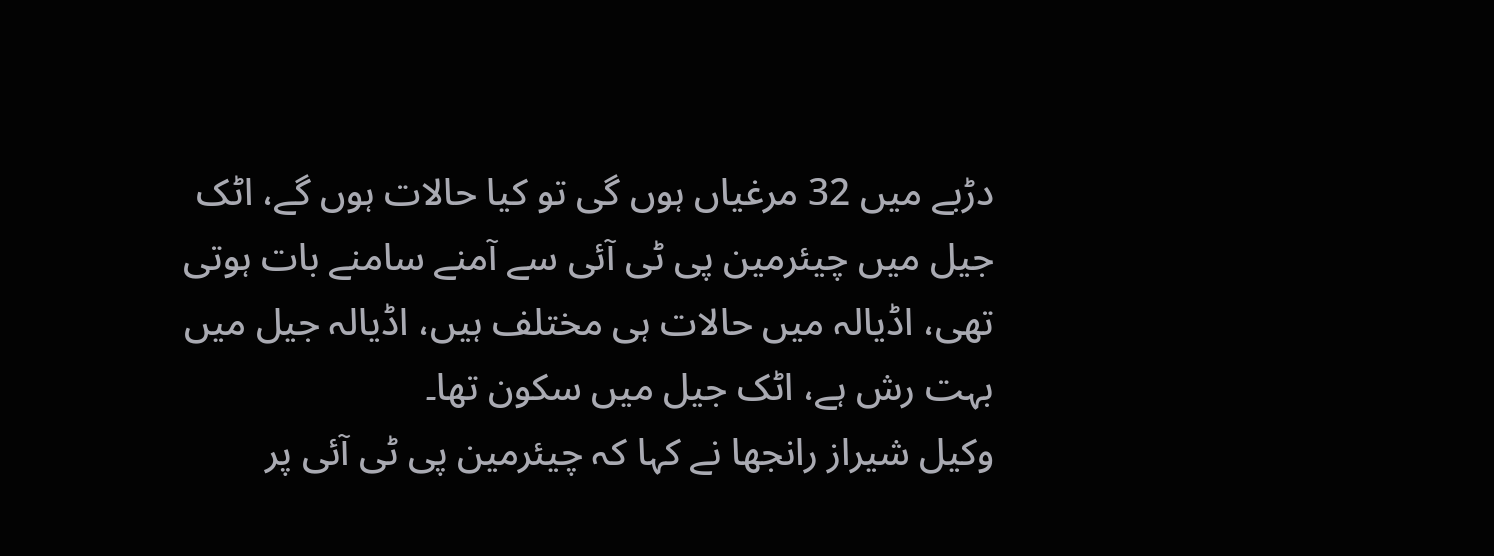دڑبے میں 32 مرغیاں ہوں گی تو کیا حالات ہوں گے، اٹک جیل میں چیئرمین پی ٹی آئی سے آمنے سامنے بات ہوتی تھی، اڈیالہ میں حالات ہی مختلف ہیں، اڈیالہ جیل میں بہت رش ہے، اٹک جیل میں سکون تھا۔
وکیل شیراز رانجھا نے کہا کہ چیئرمین پی ٹی آئی پر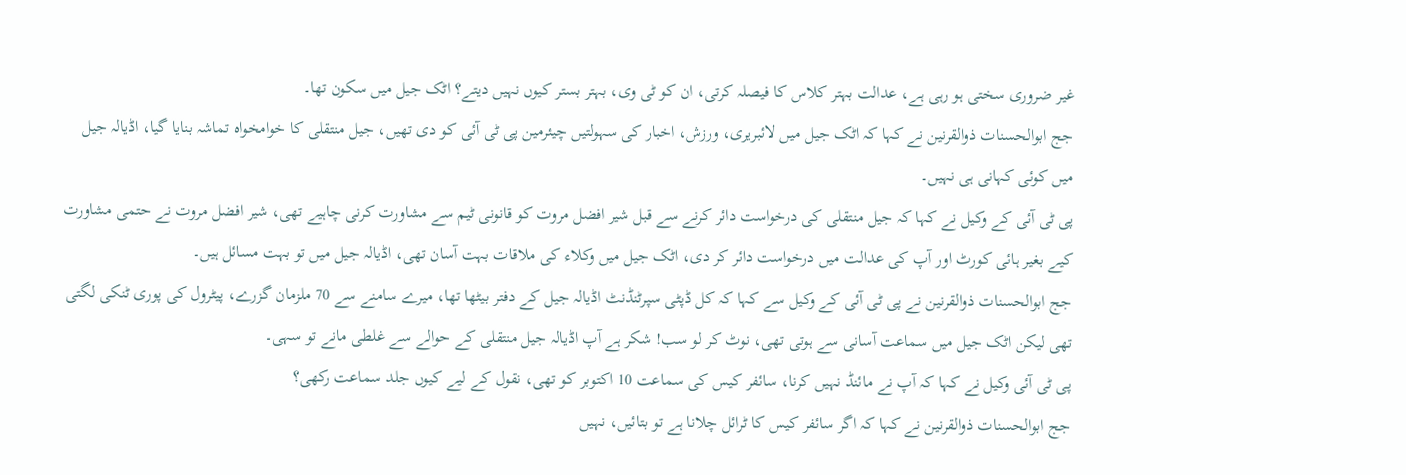غیر ضروری سختی ہو رہی ہے، عدالت بہتر کلاس کا فیصلہ کرتی، ان کو ٹی وی، بہتر بستر کیوں نہیں دیتے؟ اٹک جیل میں سکون تھا۔
جج ابوالحسنات ذوالقرنین نے کہا کہ اٹک جیل میں لائبریری، ورزش، اخبار کی سہولتیں چیئرمین پی ٹی آئی کو دی تھیں، جیل منتقلی کا خوامخواہ تماشہ بنایا گیا، اڈیالہ جیل میں کوئی کہانی ہی نہیں۔
پی ٹی آئی کے وکیل نے کہا کہ جیل منتقلی کی درخواست دائر کرنے سے قبل شیر افضل مروت کو قانونی ٹیم سے مشاورت کرنی چاہیے تھی، شیر افضل مروت نے حتمی مشاورت کیے بغیر ہائی کورٹ اور آپ کی عدالت میں درخواست دائر کر دی، اٹک جیل میں وکلاء کی ملاقات بہت آسان تھی، اڈیالہ جیل میں تو بہت مسائل ہیں۔
جج ابوالحسنات ذوالقرنین نے پی ٹی آئی کے وکیل سے کہا کہ کل ڈپٹی سپرٹنڈنٹ اڈیالہ جیل کے دفتر بیٹھا تھا، میرے سامنے سے 70 ملزمان گزرے، پیٹرول کی پوری ٹنکی لگتی تھی لیکن اٹک جیل میں سماعت آسانی سے ہوتی تھی، نوٹ کر لو سب! شکر ہے آپ اڈیالہ جیل منتقلی کے حوالے سے غلطی مانے تو سہی۔
پی ٹی آئی وکیل نے کہا کہ آپ نے مائنڈ نہیں کرنا، سائفر کیس کی سماعت 10 اکتوبر کو تھی، نقول کے لیے کیوں جلد سماعت رکھی؟
جج ابوالحسنات ذوالقرنین نے کہا کہ اگر سائفر کیس کا ٹرائل چلانا ہے تو بتائیں، نہیں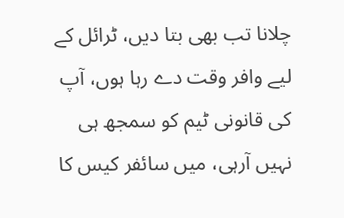چلانا تب بھی بتا دیں، ٹرائل کے لیے وافر وقت دے رہا ہوں، آپ کی قانونی ٹیم کو سمجھ ہی نہیں آرہی، میں سائفر کیس کا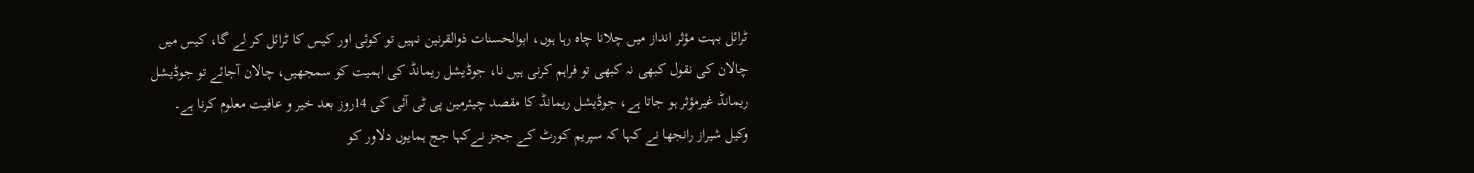ٹرائل بہت مؤثر انداز میں چلانا چاہ رہا ہوں، ابوالحسنات ذوالقرنین نہیں تو کوئی اور کیس کا ٹرائل کر لے گا، کیس میں چالان کی نقول کبھی نہ کبھی تو فراہم کرنی ہیں نا، جوڈیشل ریمانڈ کی اہمیت کو سمجھیں، چالان آجائے تو جوڈیشل ریمانڈ غیرمؤثر ہو جاتا ہے، جوڈیشل ریمانڈ کا مقصد چیئرمین پی ٹی آئی کی 14روز بعد خیر و عافیت معلوم کرنا ہے۔
وکیل شیراز رانجھا نے کہا کہ سپریم کورٹ کے ججز نےکہا جج ہمایوں دلاور کو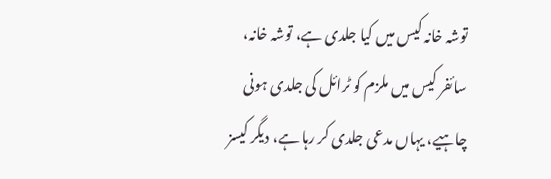توشہ خانہ کیس میں کیا جلدی ہے، توشہ خانہ، سائفر کیس میں ملزم کو ٹرائل کی جلدی ہونی چاہیے، یہاں مدعی جلدی کر رہا ہے، دیگر کیسز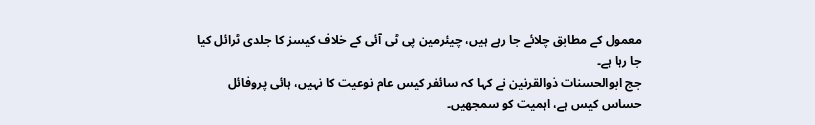معمول کے مطابق چلائے جا رہے ہیں، چیئرمین پی ٹی آئی کے خلاف کیسز کا جلدی ٹرائل کیا جا رہا ہے۔
جج ابوالحسنات ذوالقرنین نے کہا کہ سائفر کیس عام نوعیت کا نہیں، ہائی پروفائل حساس کیس ہے، اہمیت کو سمجھیں۔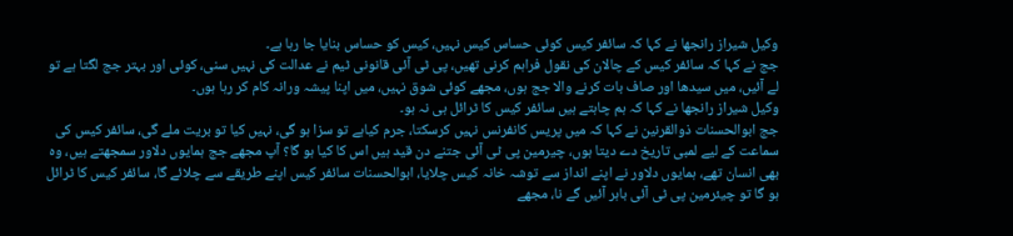وکیل شیراز رانجھا نے کہا کہ سائفر کیس کوئی حساس کیس نہیں، کیس کو حساس بنایا جا رہا ہے۔
جج نے کہا کہ سائفر کیس کے چالان کی نقول فراہم کرنی تھیں، پی ٹی آئی قانونی ٹیم نے عدالت کی نہیں سنی، کوئی اور بہتر جج لگتا ہے تو لے آئیں، میں سیدھا اور صاف بات کرنے والا جج ہوں، مجھے کوئی شوق نہیں، میں اپنا پیشہ ورانہ کام کر رہا ہوں۔
وکیل شیراز رانجھا نے کہا کہ ہم چاہتے ہیں سائفر کیس کا ٹرائل ہی نہ ہو۔
جج ابوالحسنات ذوالقرنین نے کہا کہ میں پریس کانفرنس نہیں کرسکتا، جرم کیاہے تو سزا ہو گی، نہیں کیا تو بریت ملے گی، سائفر کیس کی سماعت کے لیے لمبی تاریخ دے دیتا ہوں، چیرمین پی ٹی آئی جتنے دن قید ہیں اس کا کیا ہو گا؟ آپ مجھے جج ہمایوں دلاور سمجھتے ہیں، وہ بھی انسان تھے، ہمایوں دلاور نے اپنے انداز سے توشہ خانہ کیس چلایا، ابوالحسنات سائفر کیس اپنے طریقے سے چلائے گا، سائفر کیس کا ٹرائل ہو گا تو چیئرمین پی ٹی آئی باہر آئیں گے نا، مجھے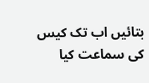بتائیں اب تک کیس کی سماعت کیا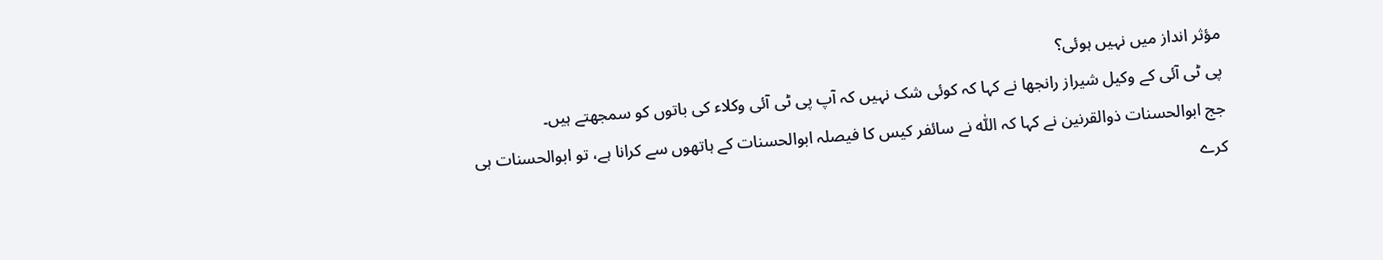مؤثر انداز میں نہیں ہوئی؟
پی ٹی آئی کے وکیل شیراز رانجھا نے کہا کہ کوئی شک نہیں کہ آپ پی ٹی آئی وکلاء کی باتوں کو سمجھتے ہیں۔
جج ابوالحسنات ذوالقرنین نے کہا کہ اللّٰہ نے سائفر کیس کا فیصلہ ابوالحسنات کے ہاتھوں سے کرانا ہے، تو ابوالحسنات ہی کرے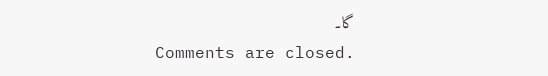گا۔
Comments are closed.